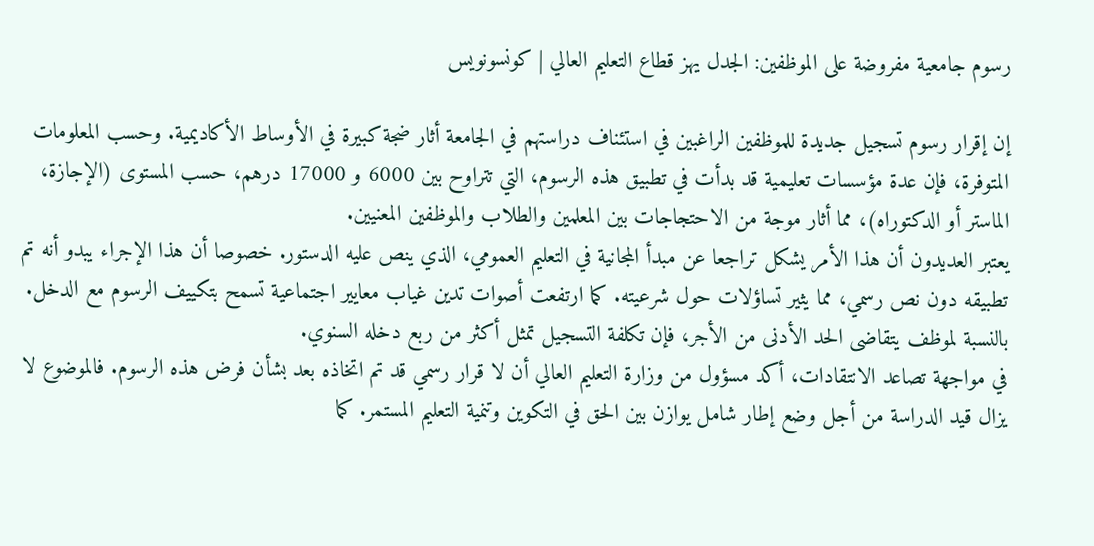رسوم جامعية مفروضة على الموظفين: الجدل يهز قطاع التعليم العالي | كونسونويس

إن إقرار رسوم تسجيل جديدة للموظفين الراغبين في استئناف دراستهم في الجامعة أثار ضجة كبيرة في الأوساط الأكاديمية. وحسب المعلومات المتوفرة، فإن عدة مؤسسات تعليمية قد بدأت في تطبيق هذه الرسوم، التي تتراوح بين 6000 و 17000 درهم، حسب المستوى (الإجازة، الماستر أو الدكتوراه)، مما أثار موجة من الاحتجاجات بين المعلمين والطلاب والموظفين المعنيين.
يعتبر العديدون أن هذا الأمر يشكل تراجعا عن مبدأ المجانية في التعليم العمومي، الذي ينص عليه الدستور. خصوصا أن هذا الإجراء يبدو أنه تم تطبيقه دون نص رسمي، مما يثير تساؤلات حول شرعيته. كما ارتفعت أصوات تدين غياب معايير اجتماعية تسمح بتكييف الرسوم مع الدخل. بالنسبة لموظف يتقاضى الحد الأدنى من الأجر، فإن تكلفة التسجيل تمثل أكثر من ربع دخله السنوي.
في مواجهة تصاعد الانتقادات، أكد مسؤول من وزارة التعليم العالي أن لا قرار رسمي قد تم اتخاذه بعد بشأن فرض هذه الرسوم. فالموضوع لا يزال قيد الدراسة من أجل وضع إطار شامل يوازن بين الحق في التكوين وتنمية التعليم المستمر. كما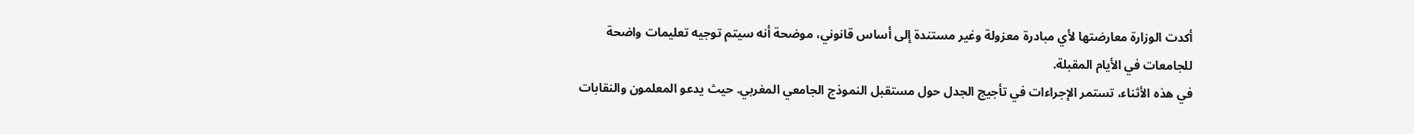أكدت الوزارة معارضتها لأي مبادرة معزولة وغير مستندة إلى أساس قانوني، موضحة أنه سيتم توجيه تعليمات واضحة للجامعات في الأيام المقبلة.
في هذه الأثناء، تستمر الإجراءات في تأجيج الجدل حول مستقبل النموذج الجامعي المغربي. حيث يدعو المعلمون والنقابات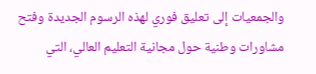والجمعيات إلى تعليق فوري لهذه الرسوم الجديدة وفتح مشاورات وطنية حول مجانية التعليم العالي، التي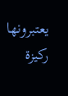يعتبرونها ركيزة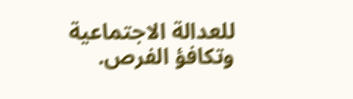للعدالة الاجتماعية وتكافؤ الفرص.